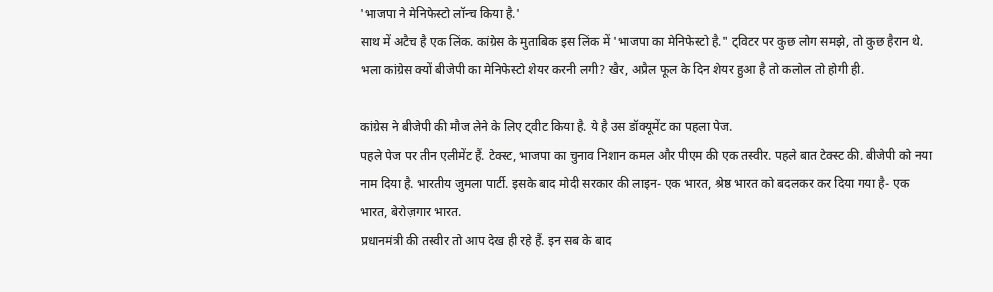'भाजपा ने मेनिफेस्टो लॉन्च किया है.'
साथ में अटैच है एक लिंक. कांग्रेस के मुताबिक इस लिंक में 'भाजपा का मेनिफेस्टो है." ट्विटर पर कुछ लोग समझे, तो कुछ हैरान थे. भला कांग्रेस क्यों बीजेपी का मेनिफेस्टो शेयर करनी लगी? खैर, अप्रैल फूल के दिन शेयर हुआ है तो कलोल तो होगी ही.

कांग्रेस ने बीजेपी की मौज लेने के लिए ट्वीट किया है. ये है उस डॉक्यूमेंट का पहला पेज.
पहले पेज पर तीन एलीमेंट हैं. टेक्स्ट, भाजपा का चुनाव निशान कमल और पीएम की एक तस्वीर. पहले बात टेक्स्ट की. बीजेपी को नया नाम दिया है. भारतीय जुमला पार्टी. इसके बाद मोदी सरकार की लाइन- एक भारत, श्रेष्ठ भारत को बदलकर कर दिया गया है- एक भारत, बेरोज़गार भारत.
प्रधानमंत्री की तस्वीर तो आप देख ही रहे हैं. इन सब के बाद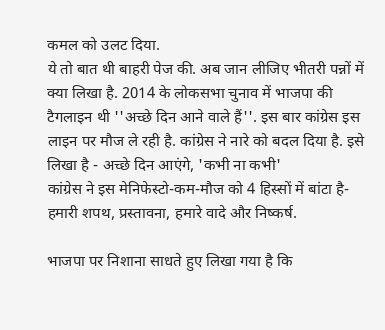कमल को उलट दिया.
ये तो बात थी बाहरी पेज की. अब जान लीजिए भीतरी पन्नों में क्या लिखा है. 2014 के लोकसभा चुनाव में भाजपा की टैगलाइन थी ''अच्छे दिन आने वाले हैं''. इस बार कांग्रेस इस लाइन पर मौज ले रही है. कांग्रेस ने नारे को बदल दिया है. इसे लिखा है - अच्छे दिन आएंगे, 'कभी ना कभी'
कांग्रेस ने इस मेनिफेस्टो-कम-मौज को 4 हिस्सों में बांटा है- हमारी शपथ, प्रस्तावना, हमारे वादे और निष्कर्ष.

भाजपा पर निशाना साधते हुए लिखा गया है कि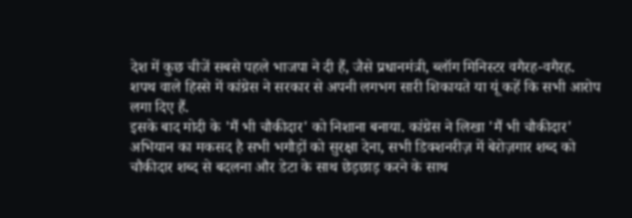देश में कुछ चीजें सबसे पहले भाजपा ने दी हैं, जैसे प्रधानमंत्री, ब्लॉग मिनिस्टर वगैरह-वगैरह.
शपथ वाले हिस्से में कांग्रेस ने सरकार से अपनी लगभग सारी शिकायते या यूं कहें कि सभी आरोप लगा दिए हैं.
इसके बाद मोदी के 'मैं भी चौकीदार' को निशाना बनाया. कांग्रेस ने लिखा 'मैं भी चौकीदार' अभियान का मकसद है सभी भगौड़ों को सुरक्षा देना, सभी डिक्शनरीज़ में बेरोज़गार शब्द को चौकीदार शब्द से बदलना और डेटा के साथ छेड़छाड़ करने के साथ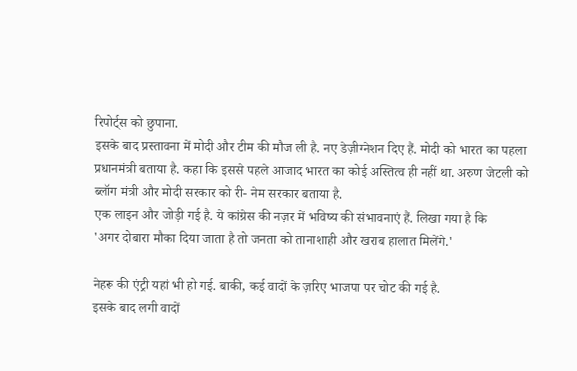रिपोर्ट्स को छुपाना.
इसके बाद प्रस्तावना में मोदी और टीम की मौज ली है. नए डेज़ीग्नेशन दिए हैं. मोदी को भारत का पहला प्रधानमंत्री बताया है. कहा कि इससे पहले आजाद भारत का कोई अस्तित्व ही नहीं था. अरुण जेटली को ब्लॉग मंत्री और मोदी सरकार को री- नेम सरकार बताया है.
एक लाइन और जोड़ी गई है. ये कांग्रेस की नज़र में भविष्य की संभावनाएं हैं. लिखा गया है कि
'अगर दोबारा मौका दिया जाता है तो जनता को तानाशाही और खराब हालात मिलेंगे.'

नेहरू की एंट्री यहां भी हो गई. बाकी, कई वादों के ज़रिए भाजपा पर चोट की गई है.
इसके बाद लगी वादों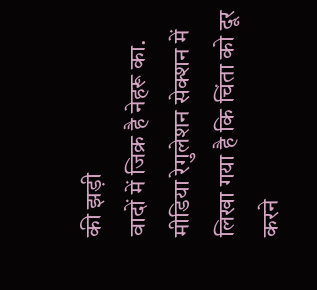की झड़ी
वादों में जिक्र है नेहरू का. मीडिया रेगुलेशन सेक्शन में लिखा गया है कि चिंता को दूर करने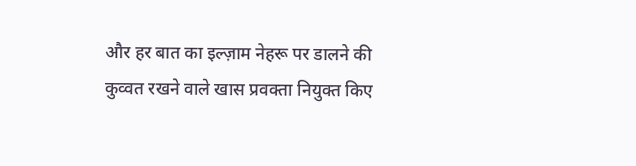और हर बात का इल्ज़ाम नेहरू पर डालने की कुव्वत रखने वाले खास प्रवक्ता नियुक्त किए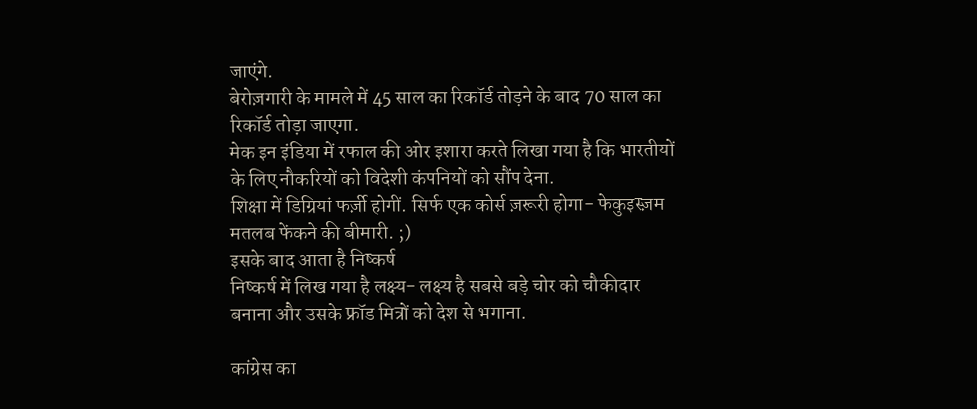जाएंगे.
बेरोज़गारी के मामले में 45 साल का रिकॉर्ड तोड़ने के बाद 70 साल का रिकॉर्ड तोड़ा जाएगा.
मेक इन इंडिया में रफाल की ओर इशारा करते लिखा गया है कि भारतीयों के लिए नौकरियों को विदेशी कंपनियों को सौंप देना.
शिक्षा में डिग्रियां फर्ज़ी होगीं. सिर्फ एक कोर्स ज़रूरी होगा- फेकुइस्ज़म मतलब फेंकने की बीमारी. ;)
इसके बाद आता है निष्कर्ष
निष्कर्ष में लिख गया है लक्ष्य- लक्ष्य है सबसे बड़े चोर को चौकीदार बनाना और उसके फ्रॉड मित्रों को देश से भगाना.

कांग्रेस का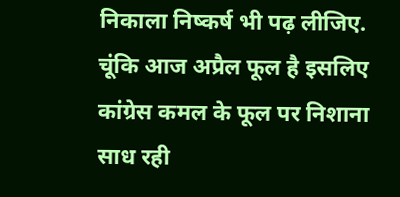निकाला निष्कर्ष भी पढ़ लीजिए.
चूंकि आज अप्रैल फूल है इसलिए कांग्रेस कमल के फूल पर निशाना साध रही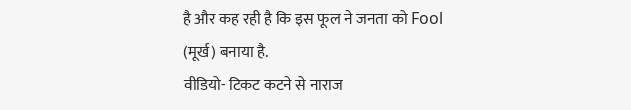है और कह रही है कि इस फूल ने जनता को Fool (मूर्ख) बनाया है.
वीडियो- टिकट कटने से नाराज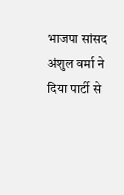भाजपा सांसद अंशुल वर्मा ने दिया पार्टी से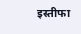इस्तीफा